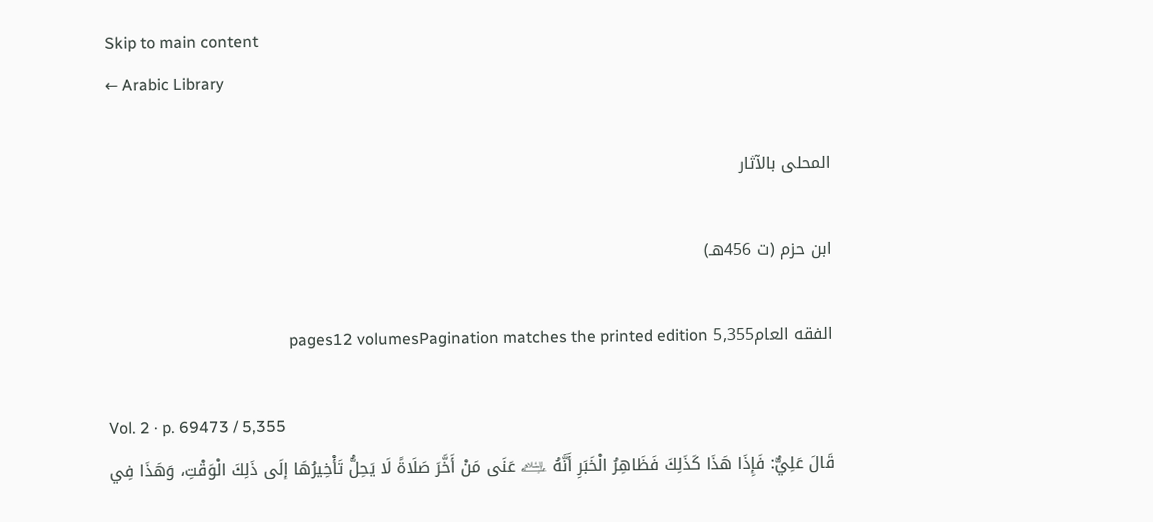Skip to main content
← Arabic Library

المحلى بالآثار

ابن حزم (ت 456هـ)

الفقه العام5,355 pages12 volumesPagination matches the printed edition

Vol. 2 · p. 69473 / 5,355
قَالَ عَلِيٌّ: فَإِذَا هَذَا كَذَلِكَ فَظَاهِرُ الْخَبَرِ أَنَّهُ ﵇ عَنَى مَنْ أَخَّرَ صَلَاةً لَا يَحِلُّ تَأْخِيرُهَا إلَى ذَلِكَ الْوَقْتِ، وَهَذَا فِي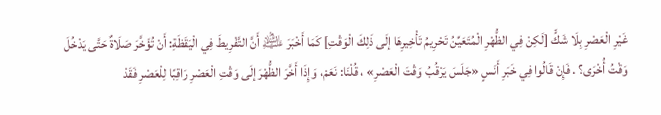غَيْرِ الْعَصْرِ بِلَا شَكٍّ [لَكِنْ فِي الظُّهْرِ الْمُتَعَيِّنُ تَحْرِيمُ تَأْخِيرِهَا إلَى ذَلِكَ الْوَقْتِ] كَمَا أَخْبَرَ ﵇ أَنَّ التَّفْرِيطَ فِي الْيَقَظَةِ: أَنْ تُؤَخَّرَ صَلَاةٌ حَتَّى يَدْخُلَ وَقْتُ أُخْرَى؟ . فَإِنْ قَالُوا فِي خَبَرِ أَنَسٍ «جَلَسَ يَرْقُبُ وَقْتَ الْعَصْرِ» ، قُلْنَا: نَعَمْ، وَإِذَا أَخَّرَ الظُّهْرَ إلَى وَقْتِ الْعَصْرِ رَاقِبًا لِلْعَصْرِ فَقَدْ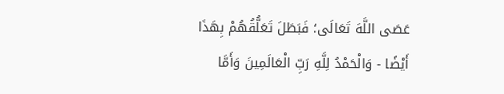عَصَى اللَّهَ تَعَالَى؛ فَبَطَلَ تَعَلُّقُهُمْ بِهَذَا أَيْضًا - وَالْحَمْدُ لِلَّهِ رَبِّ الْعَالَمِينَ وَأَمَّا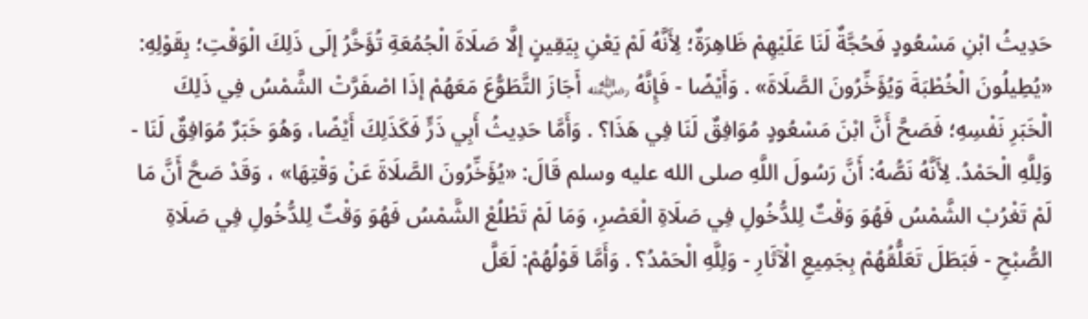حَدِيثُ ابْنِ مَسْعُودٍ فَحُجَّةٌ لَنَا عَلَيْهِمْ ظَاهِرَةٌ؛ لِأَنَّهُ لَمْ يَعْنِ بِيَقِينٍ إلَّا صَلَاةَ الْجُمُعَةِ تُؤَخَّرُ إلَى ذَلِكَ الْوَقْتِ؛ بِقَوْلِهِ: «يُطِيلُونَ الْخُطْبَةَ وَيُؤَخِّرُونَ الصَّلَاةَ» . وَأَيْضًا - فَإِنَّهُ ﵁ أَجَازَ التَّطَوُّعَ مَعَهُمْ إذَا اصْفَرَّتْ الشَّمْسُ فِي ذَلِكَ الْخَبَرِ نَفْسِهِ؛ فَصَحَّ أَنَّ ابْنَ مَسْعُودٍ مُوَافِقٌ لَنَا فِي هَذَا؟ . وَأَمَّا حَدِيثُ أَبِي ذَرٍّ فَكَذَلِكَ أَيْضًا، وَهُوَ خَبَرٌ مُوَافِقٌ لَنَا - وَلِلَّهِ الْحَمْدُ. لِأَنَّهُ نَصُّهُ: أَنَّ رَسُولَ اللَّهِ صلى الله عليه وسلم قَالَ: «يُؤَخِّرُونَ الصَّلَاةَ عَنْ وَقْتِهَا» ، وَقَدْ صَحَّ أَنَّ مَا لَمْ تَغْرُبْ الشَّمْسُ فَهُوَ وَقْتٌ لِلدُّخُولِ فِي صَلَاةِ الْعَصْرِ، وَمَا لَمْ تَطْلُعْ الشَّمْسُ فَهُوَ وَقْتٌ لِلدُّخُولِ فِي صَلَاةِ الصُّبْحِ - فَبَطَلَ تَعَلُّقُهُمْ بِجَمِيعِ الْآثَارِ - وَلِلَّهِ الْحَمْدُ؟ . وَأَمَّا قَوْلُهُمْ: لَعَلَّ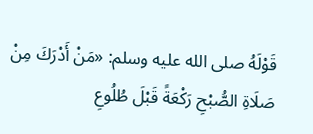قَوْلَهُ صلى الله عليه وسلم: «مَنْ أَدْرَكَ مِنْ صَلَاةِ الصُّبْحِ رَكْعَةً قَبْلَ طُلُوعِ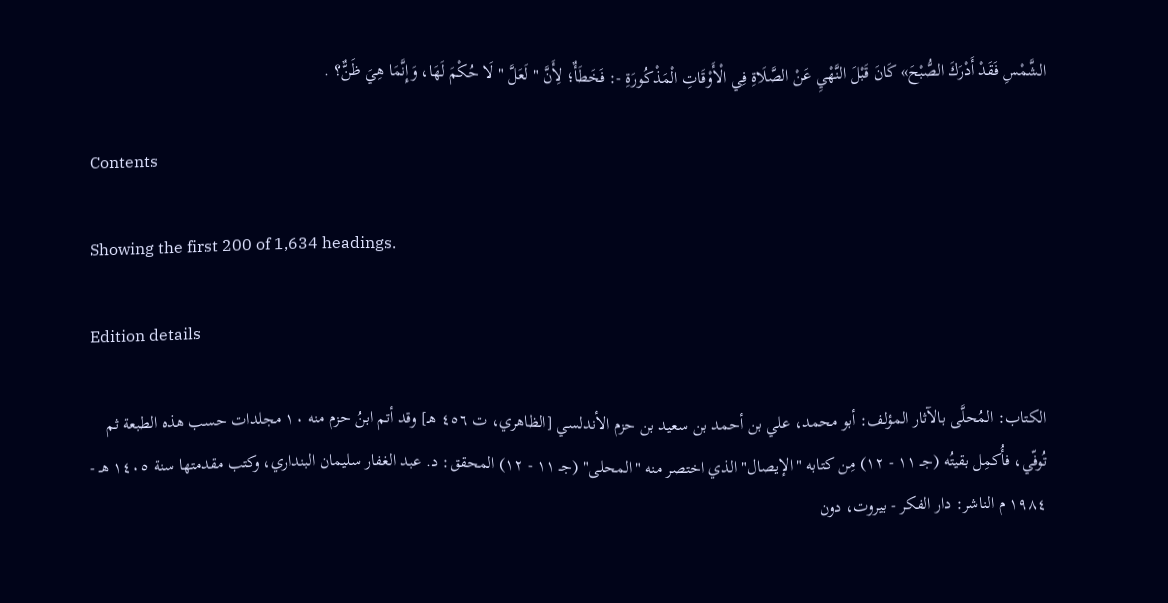الشَّمْسِ فَقَدْ أَدْرَكَ الصُّبْحَ» كَانَ قَبْلَ النَّهْيِ عَنْ الصَّلَاةِ فِي الْأَوْقَاتِ الْمَذْكُورَةِ -: فَخَطَأٌ؛ لِأَنَّ " لَعَلَّ " لَا حُكْمَ لَهَا، وَإِنَّمَا هِيَ ظَنٌّ؟ .

Contents

Showing the first 200 of 1,634 headings.

Edition details

الكتاب: المُحلَّى بالآثار المؤلف: أبو محمد، علي بن أحمد بن سعيد بن حزم الأندلسي [الظاهري، ت ٤٥٦ هـ] وقد أتم ابنُ حزم منه ١٠ مجلدات حسب هذه الطبعة ثم تُوفّي، فأُكمِل بقيتُه (جـ ١١ - ١٢) مِن كتابه "الإيصال" الذي اختصر منه "المحلى" (جـ ١١ - ١٢) المحقق: د. عبد الغفار سليمان البنداري، وكتب مقدمتها سنة ١٤٠٥ هـ - ١٩٨٤ م الناشر: دار الفكر - بيروت، دون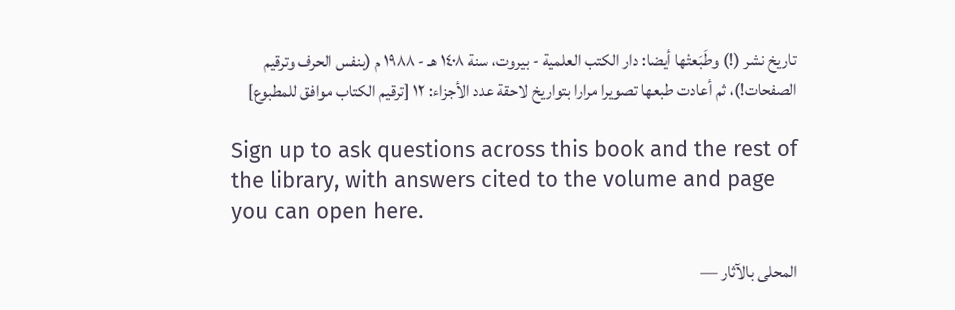تاريخ نشر (!) وطَبَعتْها أيضا: دار الكتب العلمية - بيروت، سنة ١٤٠٨ هـ - ١٩٨٨ م (بنفس الحرف وترقيم الصفحات!)، ثم أعادت طبعها تصويرا مرارا بتواريخ لاحقة عدد الأجزاء: ١٢ [ترقيم الكتاب موافق للمطبوع]

Sign up to ask questions across this book and the rest of the library, with answers cited to the volume and page you can open here.

المحلى بالآثار —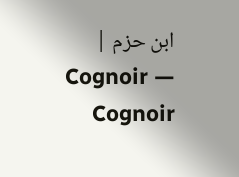ابن حزم | Cognoir — Cognoir